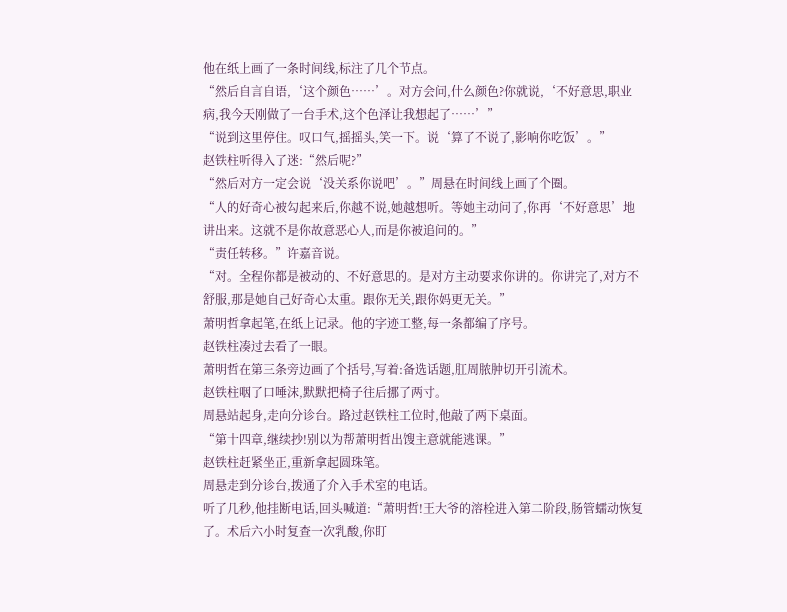他在纸上画了一条时间线,标注了几个节点。
“然后自言自语,‘这个颜色……’。对方会问,什么颜色?你就说,‘不好意思,职业病,我今天刚做了一台手术,这个色泽让我想起了……’”
“说到这里停住。叹口气,摇摇头,笑一下。说‘算了不说了,影响你吃饭’。”
赵铁柱听得入了迷:“然后呢?”
“然后对方一定会说‘没关系你说吧’。”周悬在时间线上画了个圈。
“人的好奇心被勾起来后,你越不说,她越想听。等她主动问了,你再‘不好意思’地讲出来。这就不是你故意恶心人,而是你被追问的。”
“责任转移。”许嘉音说。
“对。全程你都是被动的、不好意思的。是对方主动要求你讲的。你讲完了,对方不舒服,那是她自己好奇心太重。跟你无关,跟你妈更无关。”
萧明哲拿起笔,在纸上记录。他的字迹工整,每一条都编了序号。
赵铁柱凑过去看了一眼。
萧明哲在第三条旁边画了个括号,写着:备选话题,肛周脓肿切开引流术。
赵铁柱咽了口唾沫,默默把椅子往后挪了两寸。
周悬站起身,走向分诊台。路过赵铁柱工位时,他敲了两下桌面。
“第十四章,继续抄!别以为帮萧明哲出馊主意就能逃课。”
赵铁柱赶紧坐正,重新拿起圆珠笔。
周悬走到分诊台,拨通了介入手术室的电话。
听了几秒,他挂断电话,回头喊道:“萧明哲!王大爷的溶栓进入第二阶段,肠管蠕动恢复了。术后六小时复查一次乳酸,你盯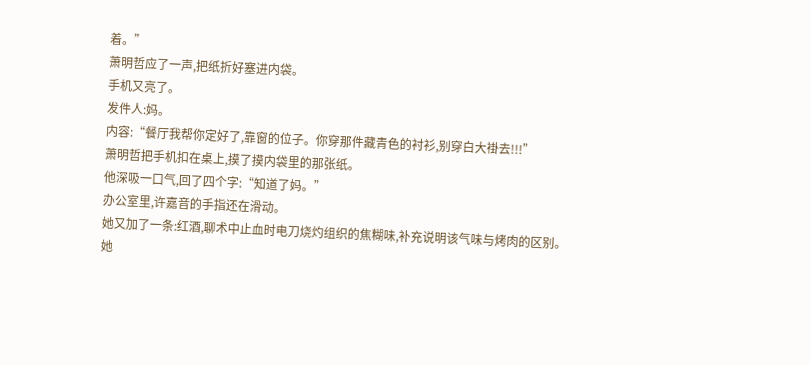着。”
萧明哲应了一声,把纸折好塞进内袋。
手机又亮了。
发件人:妈。
内容:“餐厅我帮你定好了,靠窗的位子。你穿那件藏青色的衬衫,别穿白大褂去!!!”
萧明哲把手机扣在桌上,摸了摸内袋里的那张纸。
他深吸一口气,回了四个字:“知道了妈。”
办公室里,许嘉音的手指还在滑动。
她又加了一条:红酒,聊术中止血时电刀烧灼组织的焦糊味,补充说明该气味与烤肉的区别。
她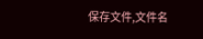保存文件,文件名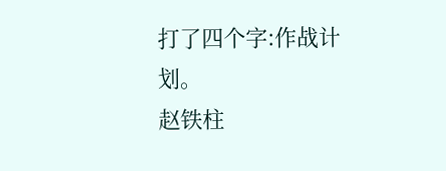打了四个字:作战计划。
赵铁柱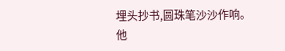埋头抄书,圆珠笔沙沙作响。
他